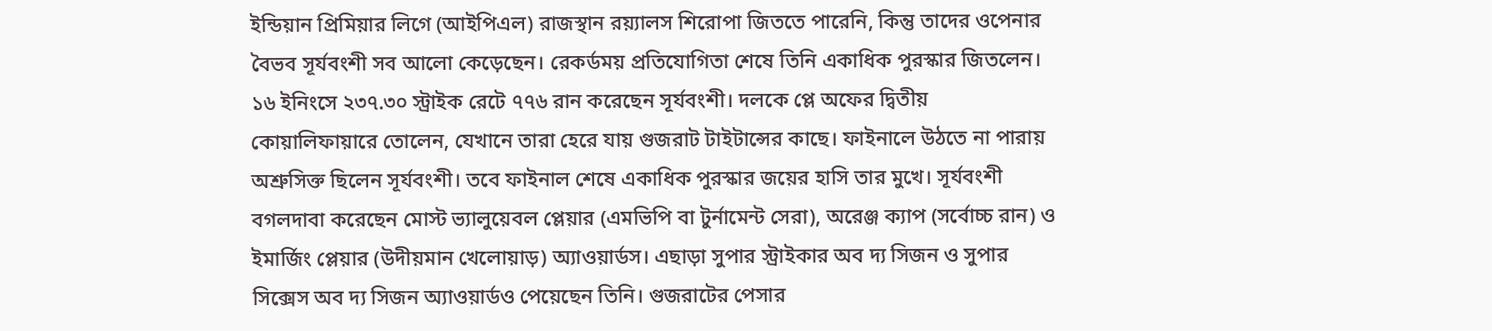ইন্ডিয়ান প্রিমিয়ার লিগে (আইপিএল) রাজস্থান রয়্যালস শিরোপা জিততে পারেনি, কিন্তু তাদের ওপেনার বৈভব সূর্যবংশী সব আলো কেড়েছেন। রেকর্ডময় প্রতিযোগিতা শেষে তিনি একাধিক পুরস্কার জিতলেন। ১৬ ইনিংসে ২৩৭.৩০ স্ট্রাইক রেটে ৭৭৬ রান করেছেন সূর্যবংশী। দলকে প্লে অফের দ্বিতীয় কোয়ালিফায়ারে তোলেন, যেখানে তারা হেরে যায় গুজরাট টাইটান্সের কাছে। ফাইনালে উঠতে না পারায় অশ্রুসিক্ত ছিলেন সূর্যবংশী। তবে ফাইনাল শেষে একাধিক পুরস্কার জয়ের হাসি তার মুখে। সূর্যবংশী বগলদাবা করেছেন মোস্ট ভ্যালুয়েবল প্লেয়ার (এমভিপি বা টুর্নামেন্ট সেরা), অরেঞ্জ ক্যাপ (সর্বোচ্চ রান) ও ইমার্জিং প্লেয়ার (উদীয়মান খেলোয়াড়) অ্যাওয়ার্ডস। এছাড়া সুপার স্ট্রাইকার অব দ্য সিজন ও সুপার সিক্সেস অব দ্য সিজন অ্যাওয়ার্ডও পেয়েছেন তিনি। গুজরাটের পেসার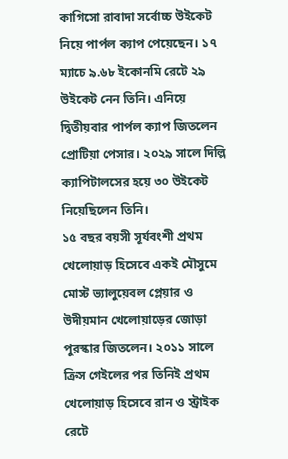কাগিসো রাবাদা সর্বোচ্চ উইকেট নিয়ে পার্পল ক্যাপ পেয়েছেন। ১৭ ম্যাচে ৯.৬৮ ইকোনমি রেটে ২৯ উইকেট নেন তিনি। এনিয়ে দ্বিতীয়বার পার্পল ক্যাপ জিতলেন প্রোটিয়া পেসার। ২০২৯ সালে দিল্লি ক্যাপিটালসের হয়ে ৩০ উইকেট নিয়েছিলেন তিনি।
১৫ বছর বয়সী সূর্যবংশী প্রথম খেলোয়াড় হিসেবে একই মৌসুমে মোস্ট ভ্যালুয়েবল প্লেয়ার ও উদীয়মান খেলোয়াড়ের জোড়া পুরস্কার জিতলেন। ২০১১ সালে ক্রিস গেইলের পর তিনিই প্রথম খেলোয়াড় হিসেবে রান ও স্ট্রাইক রেটে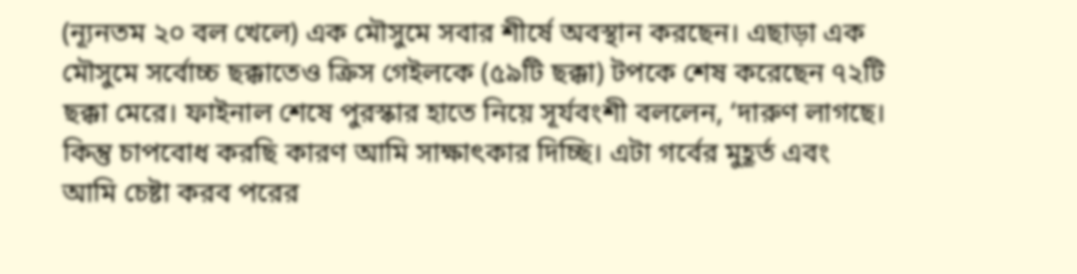(ন্যূনতম ২০ বল খেলে) এক মৌসুমে সবার শীর্ষে অবস্থান করছেন। এছাড়া এক মৌসুমে সর্বোচ্চ ছক্কাতেও ক্রিস গেইলকে (৫৯টি ছক্কা) টপকে শেষ করেছেন ৭২টি ছক্কা মেরে। ফাইনাল শেষে পুরস্কার হাতে নিয়ে সূর্যবংশী বললেন, ‘দারুণ লাগছে। কিন্তু চাপবোধ করছি কারণ আমি সাক্ষাৎকার দিচ্ছি। এটা গর্বের মুহূর্ত এবং আমি চেষ্টা করব পরের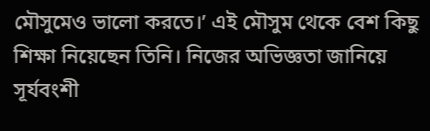মৌসুমেও ভালো করতে।’ এই মৌসুম থেকে বেশ কিছু শিক্ষা নিয়েছেন তিনি। নিজের অভিজ্ঞতা জানিয়ে সূর্যবংশী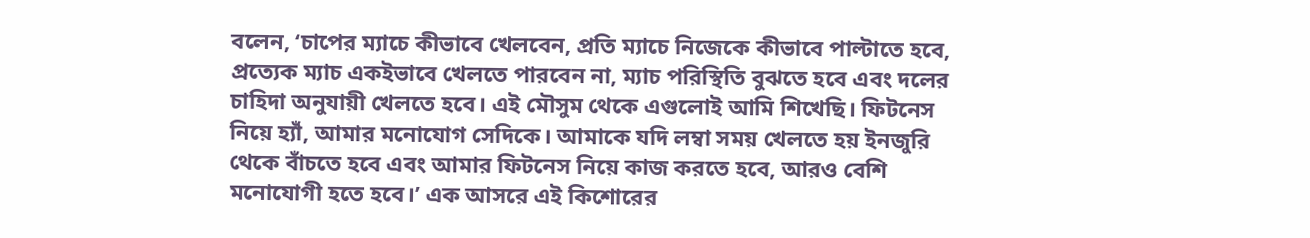বলেন, ‘চাপের ম্যাচে কীভাবে খেলবেন, প্রতি ম্যাচে নিজেকে কীভাবে পাল্টাতে হবে, প্রত্যেক ম্যাচ একইভাবে খেলতে পারবেন না, ম্যাচ পরিস্থিতি বুঝতে হবে এবং দলের চাহিদা অনুযায়ী খেলতে হবে। এই মৌসুম থেকে এগুলোই আমি শিখেছি। ফিটনেস নিয়ে হ্যাঁ, আমার মনোযোগ সেদিকে। আমাকে যদি লম্বা সময় খেলতে হয় ইনজুরি থেকে বাঁচতে হবে এবং আমার ফিটনেস নিয়ে কাজ করতে হবে, আরও বেশি মনোযোগী হতে হবে।’ এক আসরে এই কিশোরের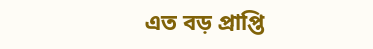এত বড় প্রাপ্তি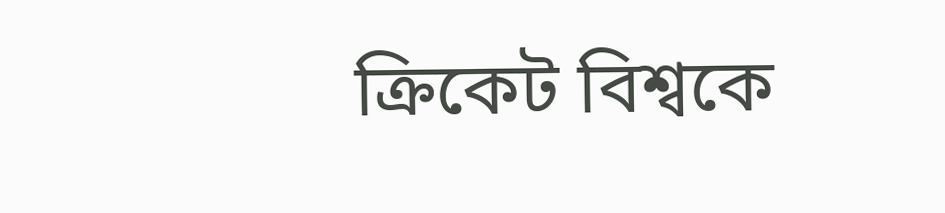ক্রিকেট বিশ্বকে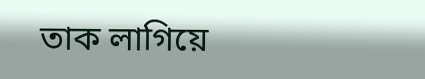তাক লাগিয়ে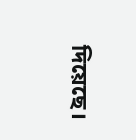দিয়েছে।